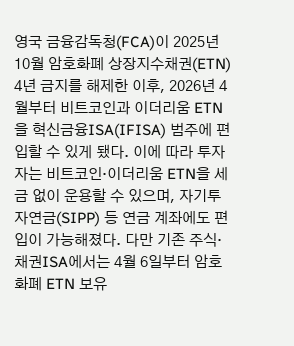영국 금융감독청(FCA)이 2025년 10월 암호화폐 상장지수채권(ETN) 4년 금지를 해제한 이후, 2026년 4월부터 비트코인과 이더리움 ETN을 혁신금융ISA(IFISA) 범주에 편입할 수 있게 됐다. 이에 따라 투자자는 비트코인·이더리움 ETN을 세금 없이 운용할 수 있으며, 자기투자연금(SIPP) 등 연금 계좌에도 편입이 가능해졌다. 다만 기존 주식·채권ISA에서는 4월 6일부터 암호화폐 ETN 보유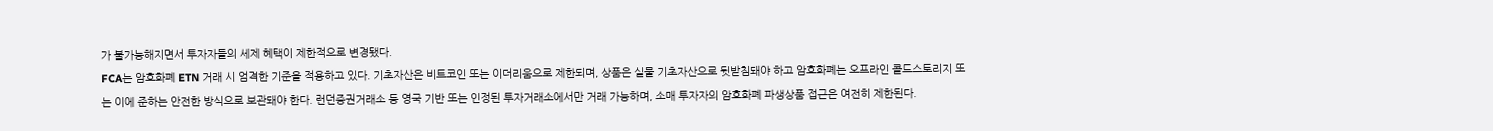가 불가능해지면서 투자자들의 세제 혜택이 제한적으로 변경됐다.
FCA는 암호화폐 ETN 거래 시 엄격한 기준을 적용하고 있다. 기초자산은 비트코인 또는 이더리움으로 제한되며, 상품은 실물 기초자산으로 뒷받침돼야 하고 암호화폐는 오프라인 콜드스토리지 또는 이에 준하는 안전한 방식으로 보관돼야 한다. 런던증권거래소 등 영국 기반 또는 인정된 투자거래소에서만 거래 가능하며, 소매 투자자의 암호화폐 파생상품 접근은 여전히 제한된다.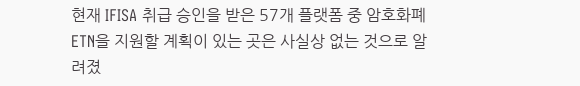현재 IFISA 취급 승인을 받은 57개 플랫폼 중 암호화폐 ETN을 지원할 계획이 있는 곳은 사실상 없는 것으로 알려졌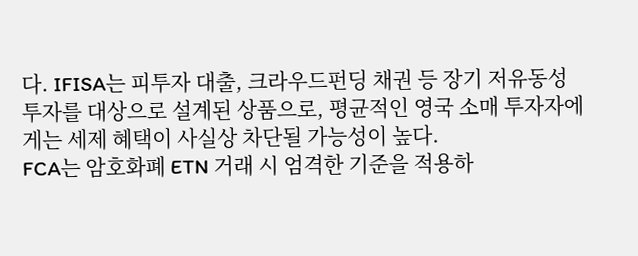다. IFISA는 피투자 대출, 크라우드펀딩 채권 등 장기 저유동성 투자를 대상으로 설계된 상품으로, 평균적인 영국 소매 투자자에게는 세제 혜택이 사실상 차단될 가능성이 높다.
FCA는 암호화폐 ETN 거래 시 엄격한 기준을 적용하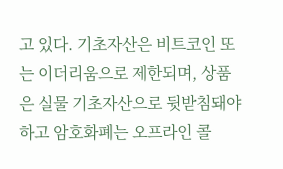고 있다. 기초자산은 비트코인 또는 이더리움으로 제한되며, 상품은 실물 기초자산으로 뒷받침돼야 하고 암호화폐는 오프라인 콜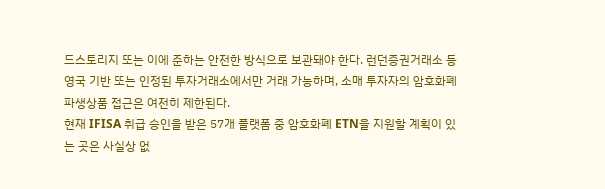드스토리지 또는 이에 준하는 안전한 방식으로 보관돼야 한다. 런던증권거래소 등 영국 기반 또는 인정된 투자거래소에서만 거래 가능하며, 소매 투자자의 암호화폐 파생상품 접근은 여전히 제한된다.
현재 IFISA 취급 승인을 받은 57개 플랫폼 중 암호화폐 ETN을 지원할 계획이 있는 곳은 사실상 없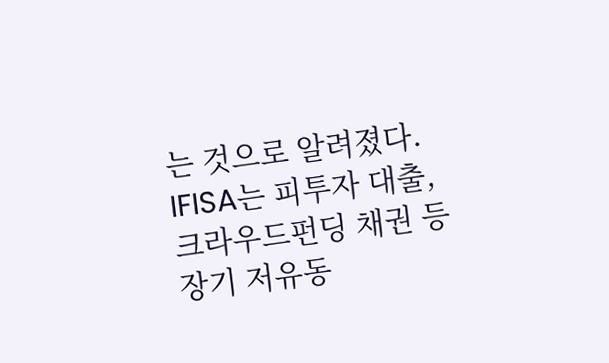는 것으로 알려졌다. IFISA는 피투자 대출, 크라우드펀딩 채권 등 장기 저유동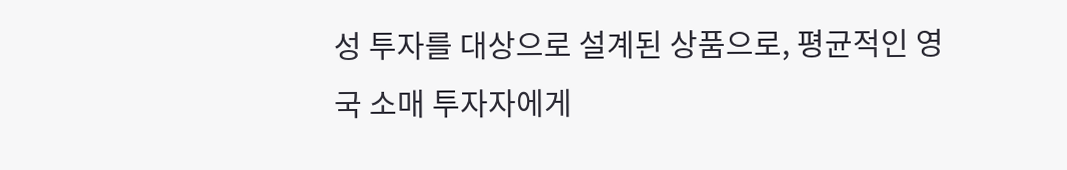성 투자를 대상으로 설계된 상품으로, 평균적인 영국 소매 투자자에게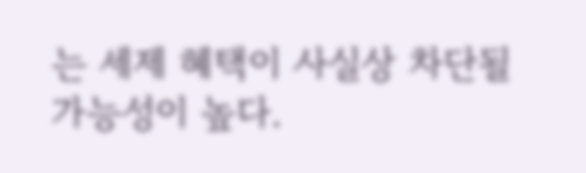는 세제 혜택이 사실상 차단될 가능성이 높다.